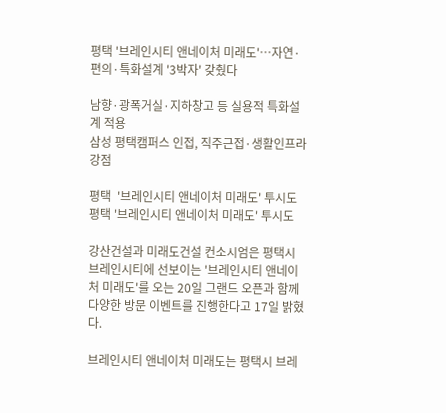평택 '브레인시티 앤네이처 미래도'…자연·편의·특화설계 '3박자' 갖췄다

남향·광폭거실·지하창고 등 실용적 특화설계 적용
삼성 평택캠퍼스 인접, 직주근접·생활인프라 강점

평택  '브레인시티 앤네이처 미래도' 투시도
평택 '브레인시티 앤네이처 미래도' 투시도

강산건설과 미래도건설 컨소시엄은 평택시 브레인시티에 선보이는 '브레인시티 앤네이처 미래도'를 오는 20일 그랜드 오픈과 함께 다양한 방문 이벤트를 진행한다고 17일 밝혔다.

브레인시티 앤네이처 미래도는 평택시 브레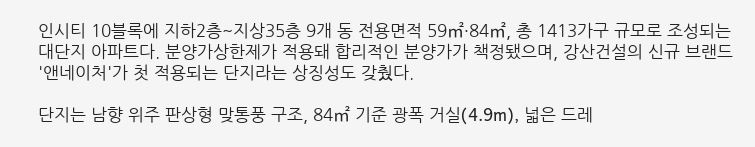인시티 10블록에 지하2층~지상35층 9개 동 전용면적 59㎡·84㎡, 총 1413가구 규모로 조성되는 대단지 아파트다. 분양가상한제가 적용돼 합리적인 분양가가 책정됐으며, 강산건설의 신규 브랜드 '앤네이처'가 첫 적용되는 단지라는 상징성도 갖췄다.

단지는 남향 위주 판상형 맞통풍 구조, 84㎡ 기준 광폭 거실(4.9m), 넓은 드레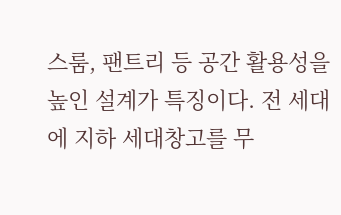스룸, 팬트리 등 공간 활용성을 높인 설계가 특징이다. 전 세대에 지하 세대창고를 무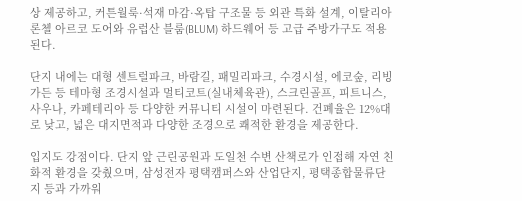상 제공하고, 커튼월룩·석재 마감·옥탑 구조물 등 외관 특화 설계, 이탈리아 론첼 아르코 도어와 유럽산 블룸(BLUM) 하드웨어 등 고급 주방가구도 적용된다.

단지 내에는 대형 센트럴파크, 바람길, 패밀리파크, 수경시설, 에코숲, 리빙가든 등 테마형 조경시설과 멀티코트(실내체육관), 스크린골프, 피트니스, 사우나, 카페테리아 등 다양한 커뮤니티 시설이 마련된다. 건폐율은 12%대로 낮고, 넓은 대지면적과 다양한 조경으로 쾌적한 환경을 제공한다.

입지도 강점이다. 단지 앞 근린공원과 도일천 수변 산책로가 인접해 자연 친화적 환경을 갖췄으며, 삼성전자 평택캠퍼스와 산업단지, 평택종합물류단지 등과 가까워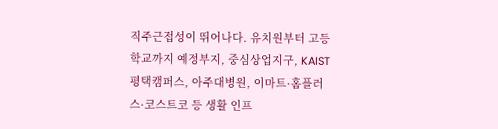직주근접성이 뛰어나다. 유치원부터 고등학교까지 예정부지, 중심상업지구, KAIST 평택캠퍼스, 아주대병원, 이마트·홈플러스·코스트코 등 생활 인프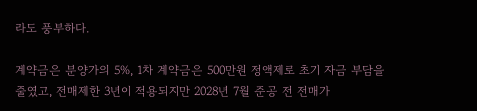라도 풍부하다.

계약금은 분양가의 5%, 1차 계약금은 500만원 정액제로 초기 자금 부담을 줄였고, 전매제한 3년이 적용되지만 2028년 7월 준공 전 전매가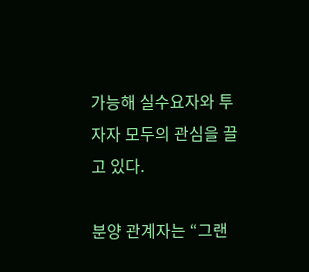가능해 실수요자와 투자자 모두의 관심을 끌고 있다.

분양 관계자는 “그랜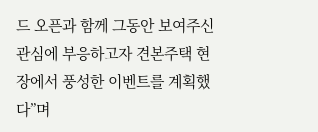드 오픈과 함께 그동안 보여주신 관심에 부응하고자 견본주택 현장에서 풍성한 이벤트를 계획했다”며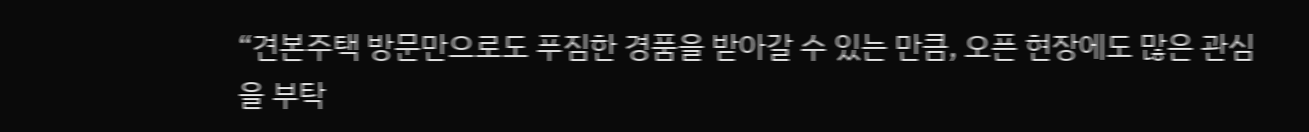“견본주택 방문만으로도 푸짐한 경품을 받아갈 수 있는 만큼, 오픈 현장에도 많은 관심을 부탁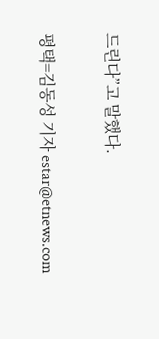드린다”고 말했다.

평택=김동성 기자 estar@etnews.com